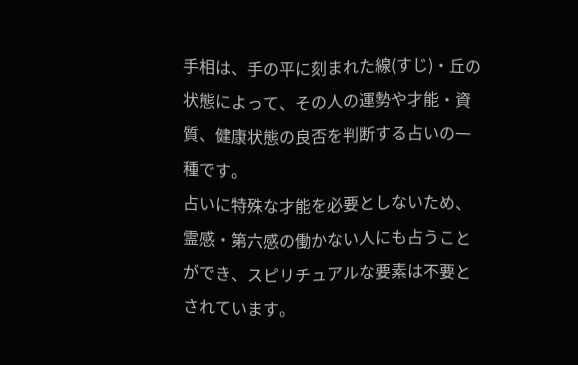手相は、手の平に刻まれた線(すじ)・丘の状態によって、その人の運勢や才能・資質、健康状態の良否を判断する占いの一種です。
占いに特殊な才能を必要としないため、霊感・第六感の働かない人にも占うことができ、スピリチュアルな要素は不要とされています。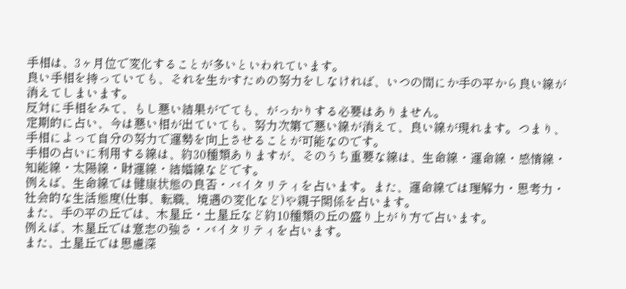手相は、3ヶ月位で変化することが多いといわれています。
良い手相を持っていても、それを生かすための努力をしなければ、いつの間にか手の平から良い線が消えてしまいます。
反対に手相をみて、もし悪い結果がでても、がっかりする必要はありません。
定期的に占い、今は悪い相が出ていても、努力次第で悪い線が消えて、良い線が現れます。つまり、手相によって自分の努力で運勢を向上させることが可能なのです。
手相の占いに利用する線は、約30種類ありますが、そのうち重要な線は、生命線・運命線・感情線・知能線・太陽線・財運線・結婚線などです。
例えば、生命線では健康状態の良否・バイタリティを占います。また、運命線では理解力・思考力・社会的な生活態度(仕事、転職、境遇の変化など)や親子関係を占います。
また、手の平の丘では、木星丘・土星丘など約10種類の丘の盛り上がり方で占います。
例えば、木星丘では意志の強さ・バイタリティを占います。
また、土星丘では思慮深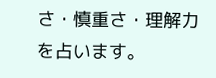さ・慎重さ・理解力を占います。